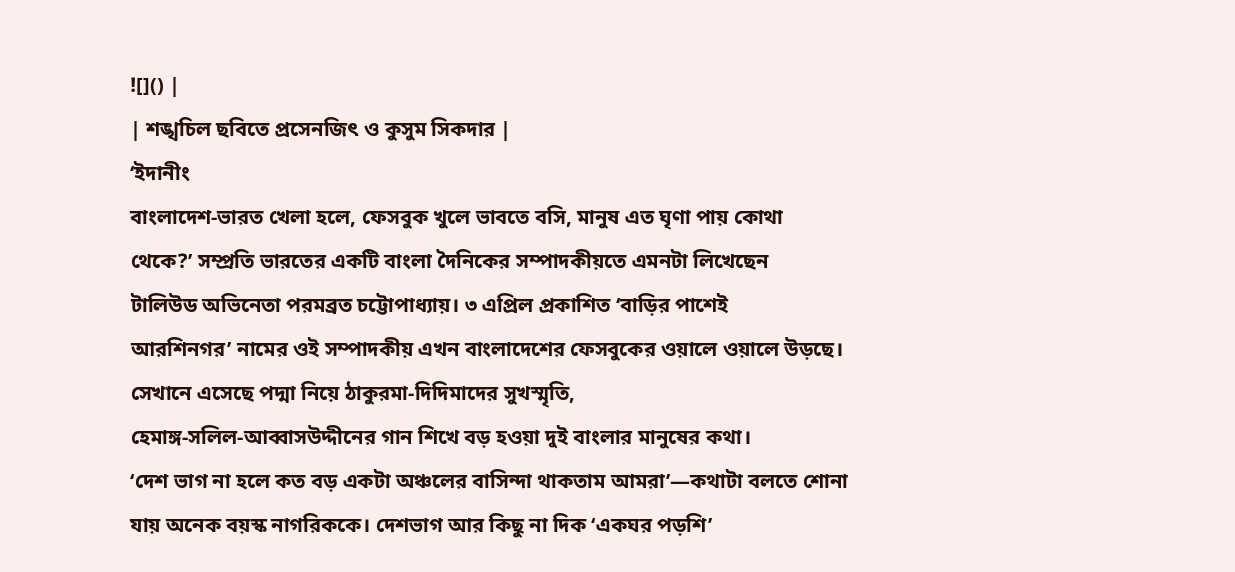![]() |
| শঙ্খচিল ছবিতে প্রসেনজিৎ ও কুসুম সিকদার |
‘ইদানীং
বাংলাদেশ-ভারত খেলা হলে, ফেসবুক খুলে ভাবতে বসি, মানুষ এত ঘৃণা পায় কোথা
থেকে?’ সম্প্রতি ভারতের একটি বাংলা দৈনিকের সম্পাদকীয়তে এমনটা লিখেছেন
টালিউড অভিনেতা পরমব্রত চট্টোপাধ্যায়। ৩ এপ্রিল প্রকাশিত ‘বাড়ির পাশেই
আরশিনগর’ নামের ওই সম্পাদকীয় এখন বাংলাদেশের ফেসবুকের ওয়ালে ওয়ালে উড়ছে।
সেখানে এসেছে পদ্মা নিয়ে ঠাকুরমা-দিদিমাদের সুখস্মৃতি,
হেমাঙ্গ-সলিল-আব্বাসউদ্দীনের গান শিখে বড় হওয়া দুই বাংলার মানুষের কথা।
‘দেশ ভাগ না হলে কত বড় একটা অঞ্চলের বাসিন্দা থাকতাম আমরা’—কথাটা বলতে শোনা
যায় অনেক বয়স্ক নাগরিককে। দেশভাগ আর কিছু না দিক ‘একঘর পড়শি’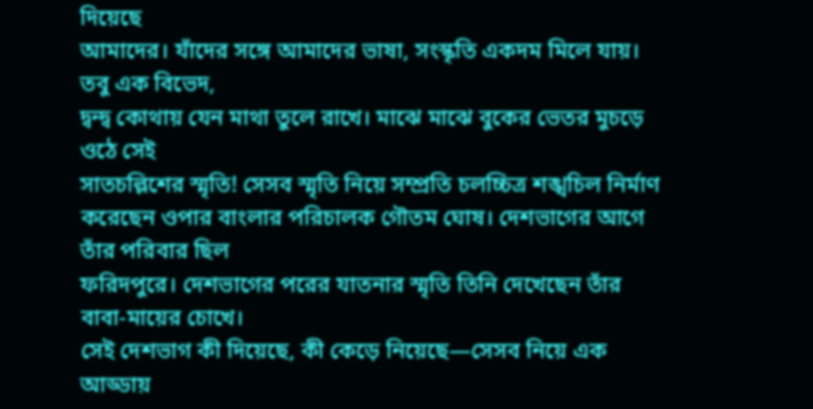দিয়েছে
আমাদের। যাঁদের সঙ্গে আমাদের ভাষা, সংস্কৃতি একদম মিলে যায়। তবু এক বিভেদ,
দ্বন্দ্ব কোথায় যেন মাথা তুলে রাখে। মাঝে মাঝে বুকের ভেতর মুচড়ে ওঠে সেই
সাতচল্লিশের স্মৃতি! সেসব স্মৃতি নিয়ে সম্প্রতি চলচ্চিত্র শঙ্খচিল নির্মাণ
করেছেন ওপার বাংলার পরিচালক গৌতম ঘোষ। দেশভাগের আগে তাঁর পরিবার ছিল
ফরিদপুরে। দেশভাগের পরের যাতনার স্মৃতি তিনি দেখেছেন তাঁর বাবা-মায়ের চোখে।
সেই দেশভাগ কী দিয়েছে, কী কেড়ে নিয়েছে—সেসব নিয়ে এক আড্ডায়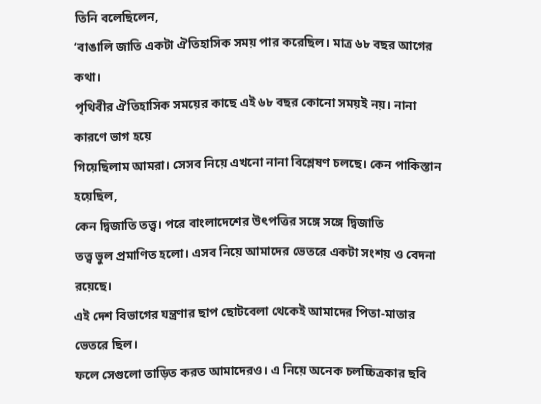তিনি বলেছিলেন,
‘বাঙালি জাতি একটা ঐতিহাসিক সময় পার করেছিল। মাত্র ৬৮ বছর আগের কথা।
পৃথিবীর ঐতিহাসিক সময়ের কাছে এই ৬৮ বছর কোনো সময়ই নয়। নানা কারণে ভাগ হয়ে
গিয়েছিলাম আমরা। সেসব নিয়ে এখনো নানা বিশ্লেষণ চলছে। কেন পাকিস্তান হয়েছিল,
কেন দ্বিজাতি তত্ত্ব। পরে বাংলাদেশের উৎপত্তির সঙ্গে সঙ্গে দ্বিজাতি
তত্ত্ব ভুল প্রমাণিত হলো। এসব নিয়ে আমাদের ভেতরে একটা সংশয় ও বেদনা রয়েছে।
এই দেশ বিভাগের যন্ত্রণার ছাপ ছোটবেলা থেকেই আমাদের পিতা-মাতার ভেতরে ছিল।
ফলে সেগুলো তাড়িত করত আমাদেরও। এ নিয়ে অনেক চলচ্চিত্রকার ছবি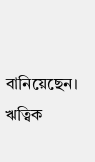বানিয়েছেন।
ঋত্বিক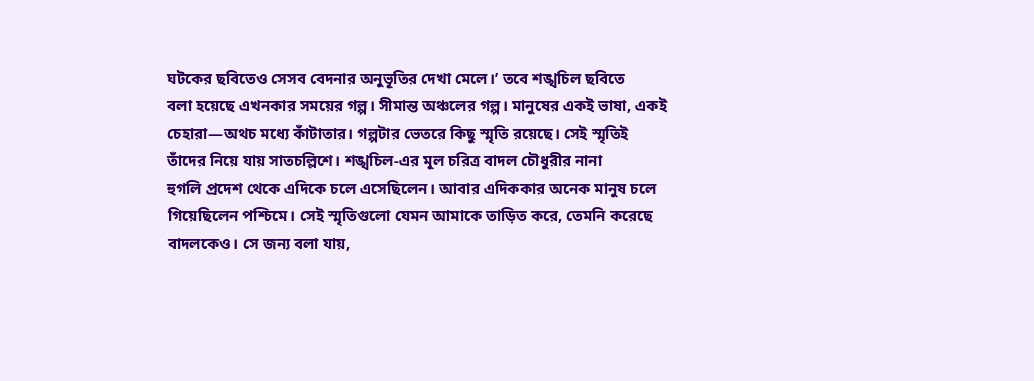ঘটকের ছবিতেও সেসব বেদনার অনুভূতির দেখা মেলে।’ তবে শঙ্খচিল ছবিতে
বলা হয়েছে এখনকার সময়ের গল্প। সীমান্ত অঞ্চলের গল্প। মানুষের একই ভাষা, একই
চেহারা—অথচ মধ্যে কাঁটাতার। গল্পটার ভেতরে কিছু স্মৃতি রয়েছে। সেই স্মৃতিই
তাঁদের নিয়ে যায় সাতচল্লিশে। শঙ্খচিল-এর মূল চরিত্র বাদল চৌধুরীর নানা
হুগলি প্রদেশ থেকে এদিকে চলে এসেছিলেন। আবার এদিককার অনেক মানুষ চলে
গিয়েছিলেন পশ্চিমে। সেই স্মৃতিগুলো যেমন আমাকে তাড়িত করে, তেমনি করেছে
বাদলকেও। সে জন্য বলা যায়,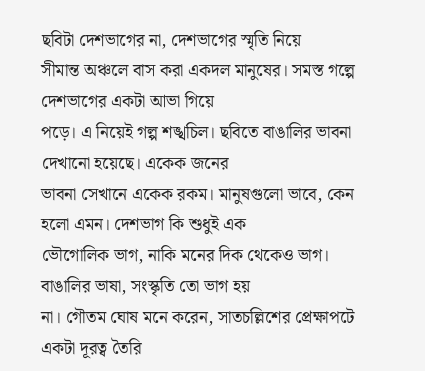ছবিটা দেশভাগের না, দেশভাগের স্মৃতি নিয়ে
সীমান্ত অঞ্চলে বাস করা একদল মানুষের। সমস্ত গল্পে দেশভাগের একটা আভা গিয়ে
পড়ে। এ নিয়েই গল্প শঙ্খচিল। ছবিতে বাঙালির ভাবনা দেখানো হয়েছে। একেক জনের
ভাবনা সেখানে একেক রকম। মানুষগুলো ভাবে, কেন হলো এমন। দেশভাগ কি শুধুই এক
ভৌগোলিক ভাগ, নাকি মনের দিক থেকেও ভাগ। বাঙালির ভাষা, সংস্কৃতি তো ভাগ হয়
না। গৌতম ঘোষ মনে করেন, সাতচল্লিশের প্রেক্ষাপটে একটা দূরত্ব তৈরি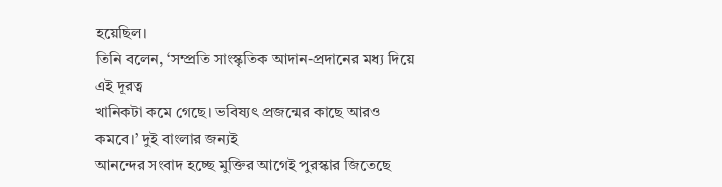হয়েছিল।
তিনি বলেন, ‘সম্প্রতি সাংস্কৃতিক আদান-প্রদানের মধ্য দিয়ে এই দূরত্ব
খানিকটা কমে গেছে। ভবিষ্যৎ প্রজন্মের কাছে আরও কমবে।’ দুই বাংলার জন্যই
আনন্দের সংবাদ হচ্ছে মুক্তির আগেই পুরস্কার জিতেছে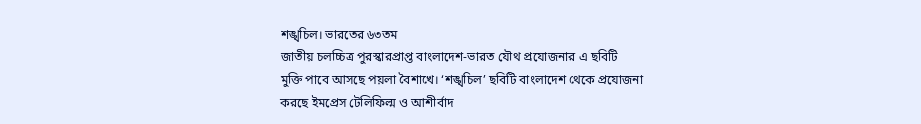শঙ্খচিল। ভারতের ৬৩তম
জাতীয় চলচ্চিত্র পুরস্কারপ্রাপ্ত বাংলাদেশ-ভারত যৌথ প্রযোজনার এ ছবিটি
মুক্তি পাবে আসছে পয়লা বৈশাখে। ‘শঙ্খচিল’ ছবিটি বাংলাদেশ থেকে প্রযোজনা
করছে ইমপ্রেস টেলিফিল্ম ও আশীর্বাদ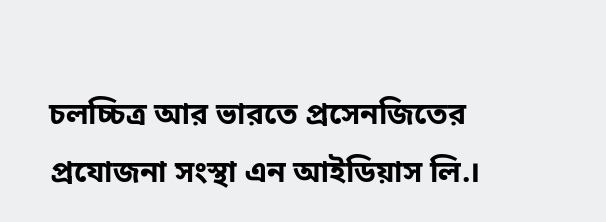চলচ্চিত্র আর ভারতে প্রসেনজিতের
প্রযোজনা সংস্থা এন আইডিয়াস লি.।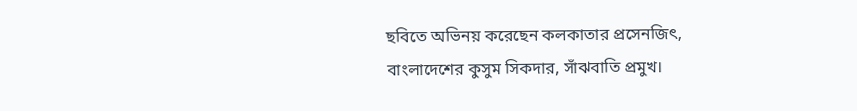ছবিতে অভিনয় করেছেন কলকাতার প্রসেনজিৎ,
বাংলাদেশের কুসুম সিকদার, সাঁঝবাতি প্রমুখ।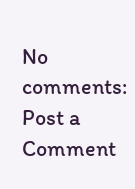No comments:
Post a Comment